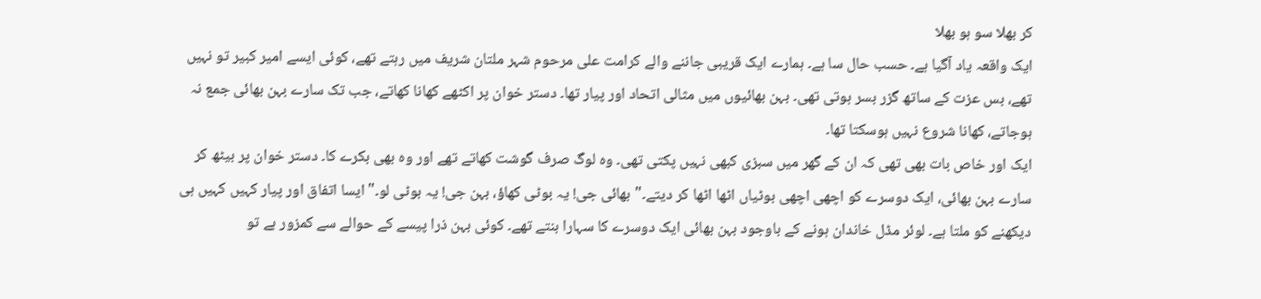کر بھلا سو ہو بھلا
ایک واقعہ یاد آگیا ہے۔ حسب حال سا ہے۔ ہمارے ایک قریبی جاننے والے کرامت علی مرحوم شہر ملتان شریف میں رہتے تھے، کوئی ایسے امیر کبیر تو نہیں تھے، بس عزت کے ساتھ گزر بسر ہوتی تھی۔ بہن بھائیوں میں مثالی اتحاد اور پیار تھا۔ دستر خوان پر اکٹھے کھانا کھاتے، جب تک سارے بہن بھائی جمع نہ ہوجاتے، کھانا شروع نہیں ہوسکتا تھا۔
ایک اور خاص بات بھی تھی کہ ان کے گھر میں سبزی کبھی نہیں پکتی تھی۔ وہ لوگ صرف گوشت کھاتے تھے اور وہ بھی بکرے کا۔ دستر خوان پر بیٹھ کر سارے بہن بھائی، ایک دوسرے کو اچھی اچھی بوٹیاں اٹھا اٹھا کر دیتے۔"بھائی جی! یہ بوٹی کھاؤ، بہن جی! یہ بوٹی لو۔" ایسا اتفاق اور پیار کہیں کہیں ہی دیکھنے کو ملتا ہے۔ لوئر مڈل خاندان ہونے کے باوجود بہن بھائی ایک دوسرے کا سہارا بنتے تھے۔ کوئی بہن ذرا پیسے کے حوالے سے کمزور ہے تو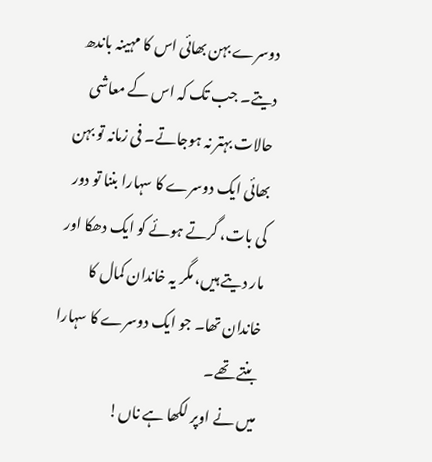دوسرے بہن بھائی اس کا مہینہ باندھ دیتے۔ جب تک کہ اس کے معاشی حالات بہتر نہ ہوجاتے۔ فی زمانہ تو بہن بھائی ایک دوسرے کا سہارا بننا تو دور کی بات، گرتے ہوئے کو ایک دھکا اور مار دیتے ہیں، مگر یہ خاندان کمال کا خاندان تھا۔ جو ایک دوسرے کا سہارا بنتے تھے۔
میں نے اوپر لکھا ہے ناں!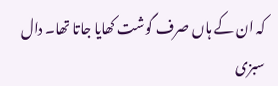کہ ان کے ہاں صرف گوشت کھایا جاتا تھا۔ دال سبزی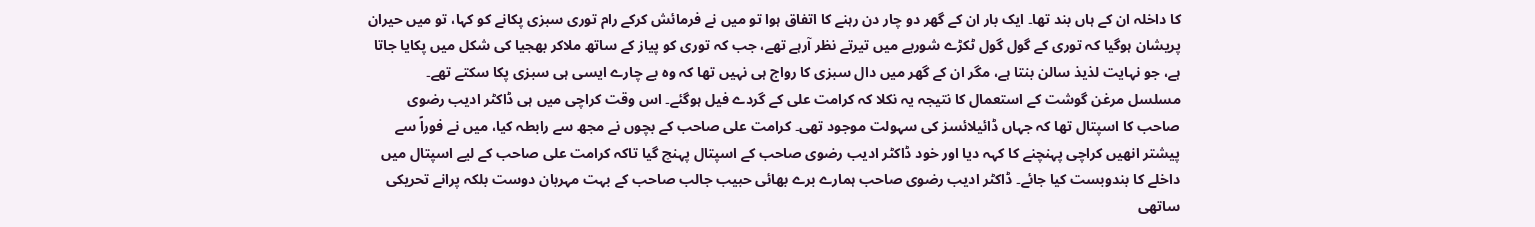کا داخلہ ان کے ہاں بند تھا۔ ایک بار ان کے گھر دو چار دن رہنے کا اتفاق ہوا تو میں نے فرمائش کرکے رام توری سبزی پکانے کو کہا، تو میں حیران پریشان ہوگیا کہ توری کے گول گول ٹکڑے شوربے میں تیرتے نظر آرہے تھے، جب کہ توری کو پیاز کے ساتھ ملاکر بھجیا کی شکل میں پکایا جاتا ہے، جو نہایت لذیذ سالن بنتا ہے، مگر ان کے گھر میں دال سبزی کا رواج ہی نہیں تھا کہ وہ بے چارے ایسی ہی سبزی پکا سکتے تھے۔
مسلسل مرغن گوشت کے استعمال کا نتیجہ یہ نکلا کہ کرامت علی کے گردے فیل ہوگئے۔ اس وقت کراچی میں ہی ڈاکٹر ادیب رضوی صاحب کا اسپتال تھا کہ جہاں ڈائیلائسز کی سہولت موجود تھی۔ کرامت علی صاحب کے بچوں نے مجھ سے رابطہ کیا، میں نے فوراً سے پیشتر انھیں کراچی پہنچنے کا کہہ دیا اور خود ڈاکٹر ادیب رضوی صاحب کے اسپتال پہنچ گیا تاکہ کرامت علی صاحب کے لیے اسپتال میں داخلے کا بندوبست کیا جائے۔ ڈاکٹر ادیب رضوی صاحب ہمارے برے بھائی حبیب جالب صاحب کے بہت مہربان دوست بلکہ پرانے تحریکی ساتھی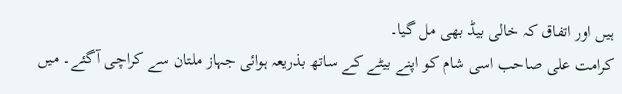ہیں اور اتفاق کہ خالی بیڈ بھی مل گیا۔
کرامت علی صاحب اسی شام کو اپنے بیٹے کے ساتھ بذریعہ ہوائی جہاز ملتان سے کراچی آگئے۔ میں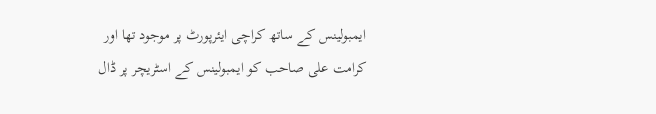ایمبولینس کے ساتھ کراچی ایئرپورٹ پر موجود تھا اور کرامت علی صاحب کو ایمبولینس کے اسٹریچر پر ڈال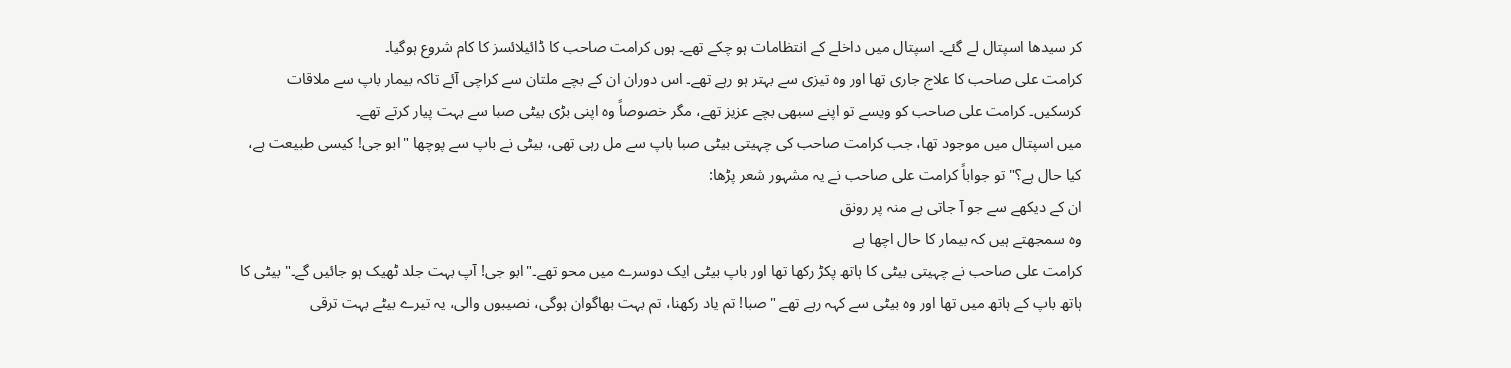کر سیدھا اسپتال لے گئے۔ اسپتال میں داخلے کے انتظامات ہو چکے تھے۔ ہوں کرامت صاحب کا ڈائیلائسز کا کام شروع ہوگیا۔
کرامت علی صاحب کا علاج جاری تھا اور وہ تیزی سے بہتر ہو رہے تھے۔ اس دوران ان کے بچے ملتان سے کراچی آئے تاکہ بیمار باپ سے ملاقات کرسکیں۔ کرامت علی صاحب کو ویسے تو اپنے سبھی بچے عزیز تھے، مگر خصوصاً وہ اپنی بڑی بیٹی صبا سے بہت پیار کرتے تھے۔
میں اسپتال میں موجود تھا، جب کرامت صاحب کی چہیتی بیٹی صبا باپ سے مل رہی تھی، بیٹی نے باپ سے پوچھا "ابو جی! کیسی طبیعت ہے، کیا حال ہے؟" تو جواباً کرامت علی صاحب نے یہ مشہور شعر پڑھا:
ان کے دیکھے سے جو آ جاتی ہے منہ پر رونق
وہ سمجھتے ہیں کہ بیمار کا حال اچھا ہے
کرامت علی صاحب نے چہیتی بیٹی کا ہاتھ پکڑ رکھا تھا اور باپ بیٹی ایک دوسرے میں محو تھے۔"ابو جی! آپ بہت جلد ٹھیک ہو جائیں گے۔" بیٹی کا ہاتھ باپ کے ہاتھ میں تھا اور وہ بیٹی سے کہہ رہے تھے "صبا! تم یاد رکھنا، تم بہت بھاگوان ہوگی، نصیبوں والی، یہ تیرے بیٹے بہت ترقی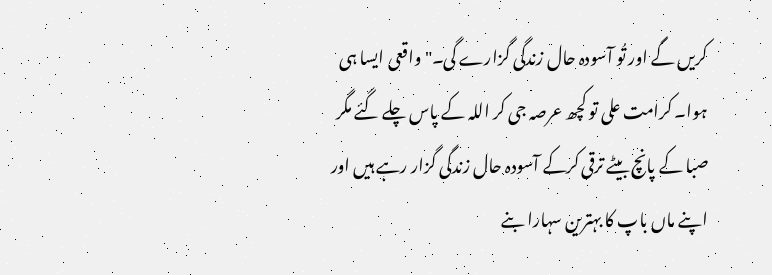کریں گے اور تُو آسودہ حال زندگی گزارے گی۔" واقعی ایسا ہی ہوا۔ کرامت علی تو کچھ عرصہ جی کر اللہ کے پاس چلے گئے مگر صبا کے پانچ بیٹے ترقی کرکے آسودہ حال زندگی گزار رہے ہیں اور اپنے ماں باپ کا بہترین سہارا بنے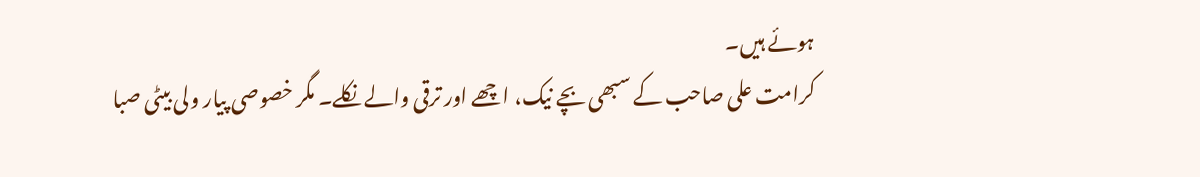ہوئے ہیں۔
کرامت علی صاحب کے سبھی بچے نیک، اچھے اور ترقی والے نکلے۔ مگر خصوصی پیار ولی بیٹی صبا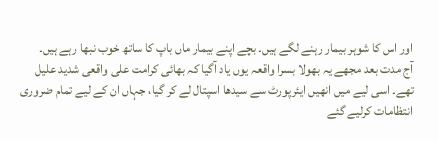اور اس کا شوہر بیمار رہنے لگے ہیں۔ بچے اپنے بیمار ماں باپ کا ساتھ خوب نبھا رہے ہیں۔
آج مدت بعد مجھے یہ بھولا بسرا واقعہ یوں یاد آگیا کہ بھائی کرامت علی واقعی شدید علیل تھے۔ اسی لیے میں انھیں ایئرپورٹ سے سیدھا اسپتال لے کر گیا، جہاں ان کے لیے تمام ضروری انتظامات کرلیے گئے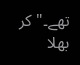تھے۔"کر بھلا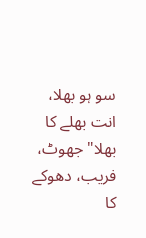سو ہو بھلا، انت بھلے کا بھلا" جھوٹ، فریب، دھوکے کا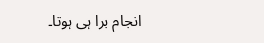انجام برا ہی ہوتا۔